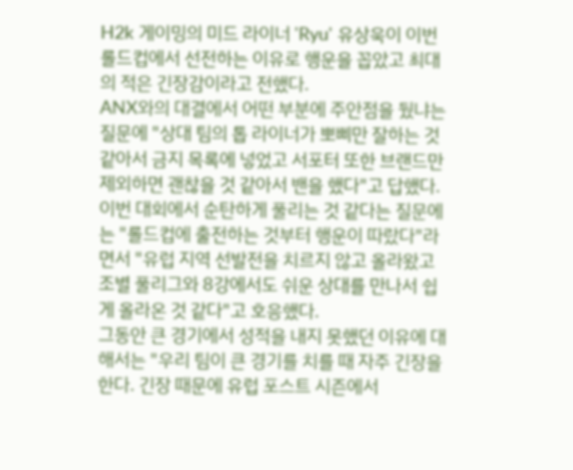H2k 게이밍의 미드 라이너 'Ryu' 유상욱이 이번 롤드컵에서 선전하는 이유로 행운을 꼽았고 최대의 적은 긴장감이라고 전했다.
ANX와의 대결에서 어떤 부분에 주안점을 뒀냐는 질문에 "상대 팀의 톱 라이너가 뽀삐만 잘하는 것 같아서 금지 목록에 넣었고 서포터 또한 브랜드만 제외하면 괜찮을 것 같아서 밴을 했다"고 답했다.
이번 대회에서 순탄하게 풀리는 것 같다는 질문에는 "롤드컵에 출전하는 것부터 행운이 따랐다"라면서 "유럽 지역 선발전을 치르지 않고 올라왔고 조별 풀리그와 8강에서도 쉬운 상대를 만나서 쉽게 올라온 것 같다"고 호응했다.
그동안 큰 경기에서 성적을 내지 못했던 이유에 대해서는 "우리 팀이 큰 경기를 치를 때 자주 긴장을 한다. 긴장 때문에 유럽 포스트 시즌에서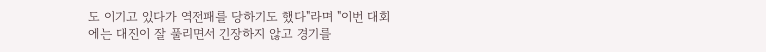도 이기고 있다가 역전패를 당하기도 했다"라며 "이번 대회에는 대진이 잘 풀리면서 긴장하지 않고 경기를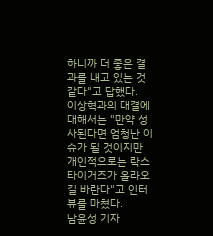하니까 더 좋은 결과를 내고 있는 것 같다"고 답했다.
이상혁과의 대결에 대해서는 "만약 성사된다면 엄청난 이슈가 될 것이지만 개인적으로는 락스 타이거즈가 올라오길 바란다"고 인터뷰를 마쳤다.
남윤성 기자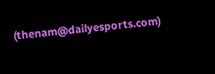(thenam@dailyesports.com)